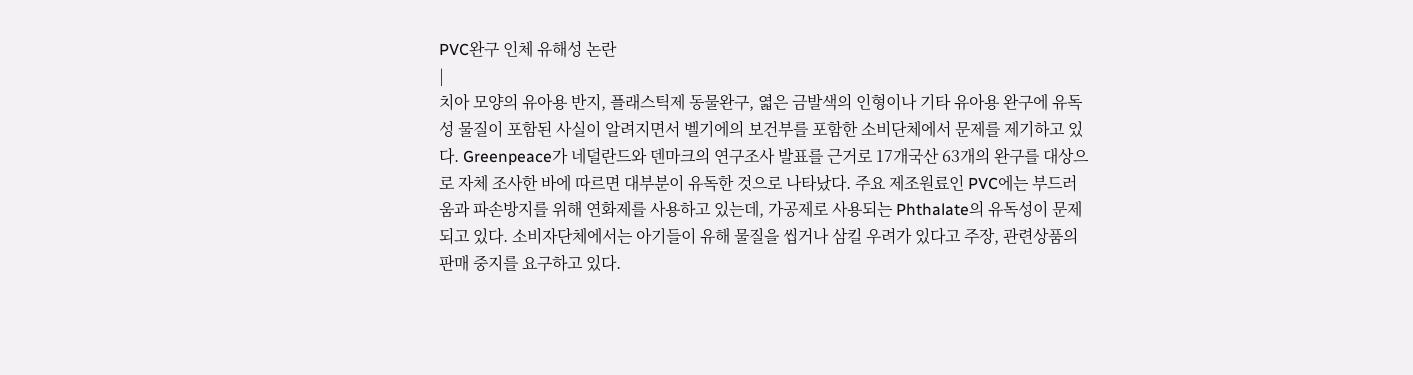PVC완구 인체 유해성 논란
|
치아 모양의 유아용 반지, 플래스틱제 동물완구, 엷은 금발색의 인형이나 기타 유아용 완구에 유독성 물질이 포함된 사실이 알려지면서 벨기에의 보건부를 포함한 소비단체에서 문제를 제기하고 있다. Greenpeace가 네덜란드와 덴마크의 연구조사 발표를 근거로 17개국산 63개의 완구를 대상으로 자체 조사한 바에 따르면 대부분이 유독한 것으로 나타났다. 주요 제조원료인 PVC에는 부드러움과 파손방지를 위해 연화제를 사용하고 있는데, 가공제로 사용되는 Phthalate의 유독성이 문제되고 있다. 소비자단체에서는 아기들이 유해 물질을 씹거나 삼킬 우려가 있다고 주장, 관련상품의 판매 중지를 요구하고 있다.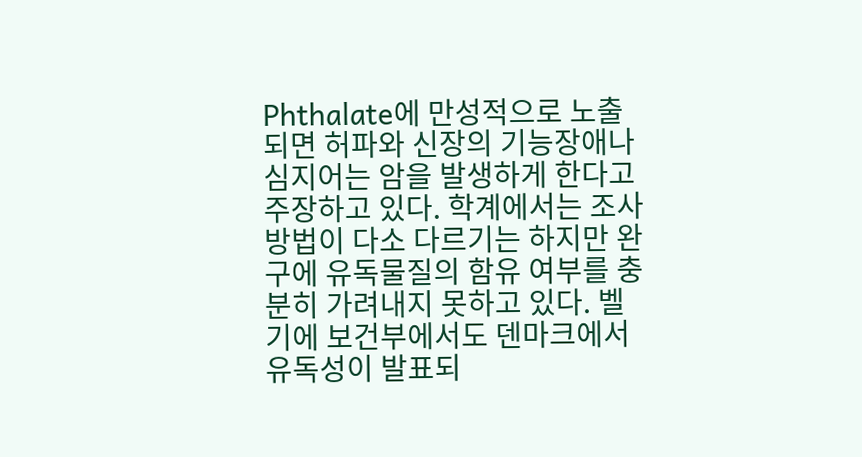Phthalate에 만성적으로 노출되면 허파와 신장의 기능장애나 심지어는 암을 발생하게 한다고 주장하고 있다. 학계에서는 조사방법이 다소 다르기는 하지만 완구에 유독물질의 함유 여부를 충분히 가려내지 못하고 있다. 벨기에 보건부에서도 덴마크에서 유독성이 발표되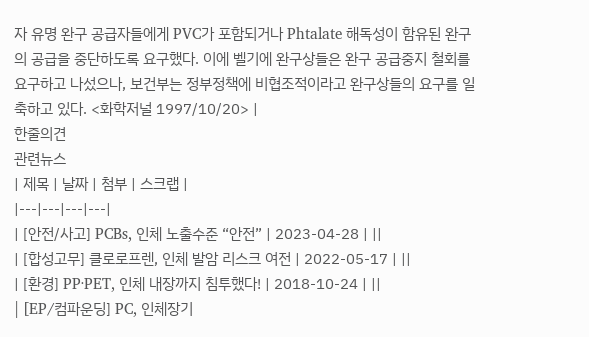자 유명 완구 공급자들에게 PVC가 포함되거나 Phtalate 해독성이 함유된 완구의 공급을 중단하도록 요구했다. 이에 벨기에 완구상들은 완구 공급중지 철회를 요구하고 나섰으나, 보건부는 정부정책에 비협조적이라고 완구상들의 요구를 일축하고 있다. <화학저널 1997/10/20> |
한줄의견
관련뉴스
| 제목 | 날짜 | 첨부 | 스크랩 |
|---|---|---|---|
| [안전/사고] PCBs, 인체 노출수준 “안전” | 2023-04-28 | ||
| [합성고무] 클로로프렌, 인체 발암 리스크 여전 | 2022-05-17 | ||
| [환경] PP·PET, 인체 내장까지 침투했다! | 2018-10-24 | ||
| [EP/컴파운딩] PC, 인체장기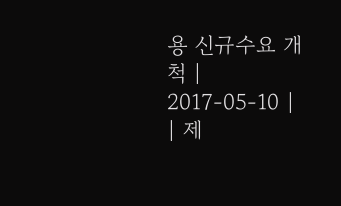용 신규수요 개척 | 2017-05-10 |
| 제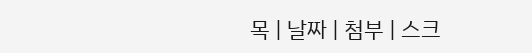목 | 날짜 | 첨부 | 스크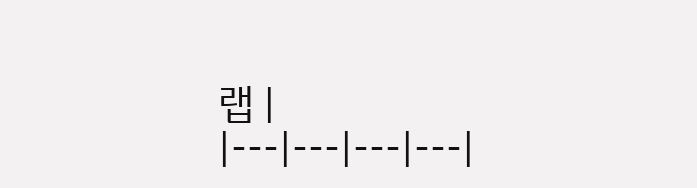랩 |
|---|---|---|---|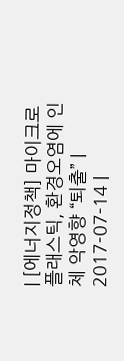| [에너지정책] 마이크로 플래스틱, 환경오염에 인체 악영향 “퇴출” | 2017-07-14 |